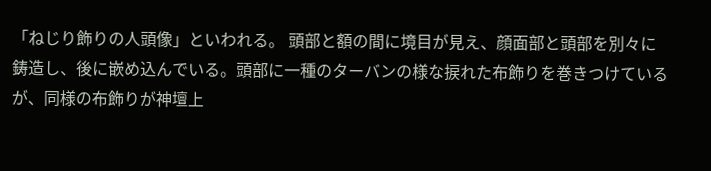「ねじり飾りの人頭像」といわれる。 頭部と額の間に境目が見え、顔面部と頭部を別々に鋳造し、後に嵌め込んでいる。頭部に一種のターバンの様な捩れた布飾りを巻きつけているが、同様の布飾りが神壇上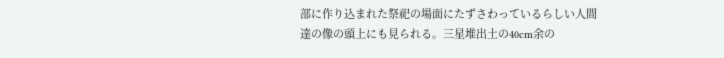部に作り込まれた祭祀の場面にたずさわっているらしい人間達の像の頭上にも見られる。三星堆出土の40cm余の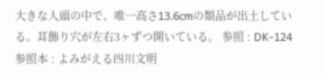大きな人頭の中で、唯一高さ13.6cmの類品が出土している。耳飾り穴が左右3ヶずつ開いている。 参照 : DK-124 参照本 : よみがえる四川文明